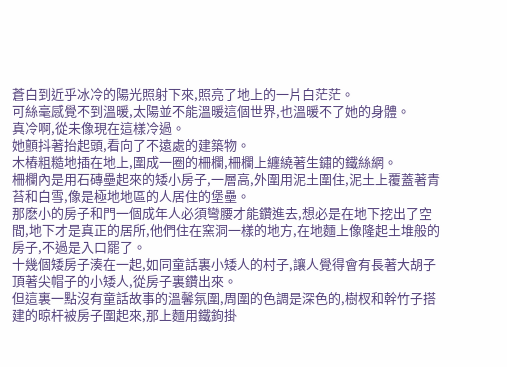蒼白到近乎冰冷的陽光照射下來,照亮了地上的一片白茫茫。
可絲毫感覺不到溫暖,太陽並不能溫暖這個世界,也溫暖不了她的身體。
真冷啊,從未像現在這樣冷過。
她顫抖著抬起頭,看向了不遠處的建築物。
木樁粗糙地插在地上,圍成一圈的柵欄,柵欄上纏繞著生鏽的鐵絲網。
柵欄內是用石磚壘起來的矮小房子,一層高,外圍用泥土圍住,泥土上覆蓋著青苔和白雪,像是極地地區的人居住的堡壘。
那麽小的房子和門一個成年人必須彎腰才能鑽進去,想必是在地下挖出了空間,地下才是真正的居所,他們住在窯洞一樣的地方,在地麵上像隆起土堆般的房子,不過是入口罷了。
十幾個矮房子湊在一起,如同童話裏小矮人的村子,讓人覺得會有長著大胡子頂著尖帽子的小矮人,從房子裏鑽出來。
但這裏一點沒有童話故事的溫馨氛圍,周圍的色調是深色的,樹杈和幹竹子搭建的晾杆被房子圍起來,那上麵用鐵鉤掛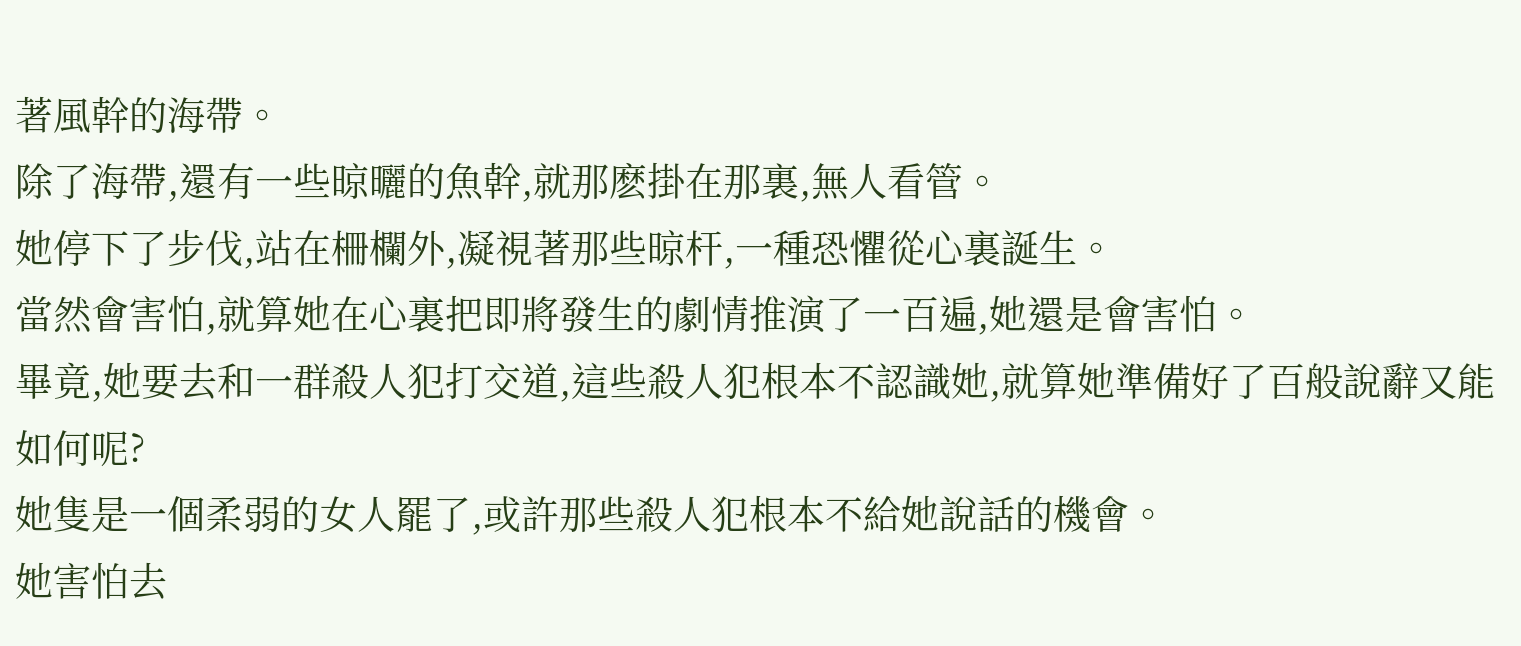著風幹的海帶。
除了海帶,還有一些晾曬的魚幹,就那麽掛在那裏,無人看管。
她停下了步伐,站在柵欄外,凝視著那些晾杆,一種恐懼從心裏誕生。
當然會害怕,就算她在心裏把即將發生的劇情推演了一百遍,她還是會害怕。
畢竟,她要去和一群殺人犯打交道,這些殺人犯根本不認識她,就算她準備好了百般說辭又能如何呢?
她隻是一個柔弱的女人罷了,或許那些殺人犯根本不給她說話的機會。
她害怕去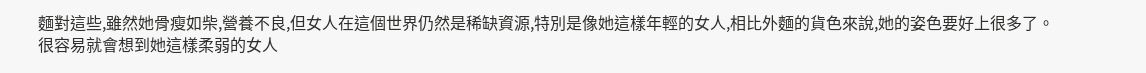麵對這些,雖然她骨瘦如柴,營養不良,但女人在這個世界仍然是稀缺資源,特別是像她這樣年輕的女人,相比外麵的貨色來說,她的姿色要好上很多了。
很容易就會想到她這樣柔弱的女人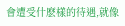會遭受什麽樣的待遇,就像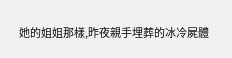她的姐姐那樣,昨夜親手埋葬的冰冷屍體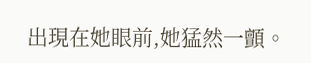出現在她眼前,她猛然一顫。